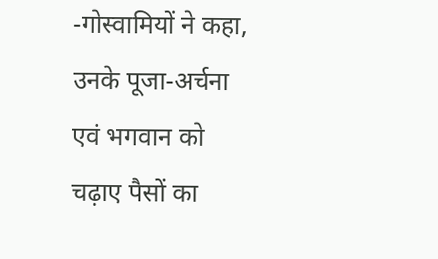-गोस्वामियों ने कहा, उनके पूजा-अर्चना एवं भगवान को चढ़ाए पैसों का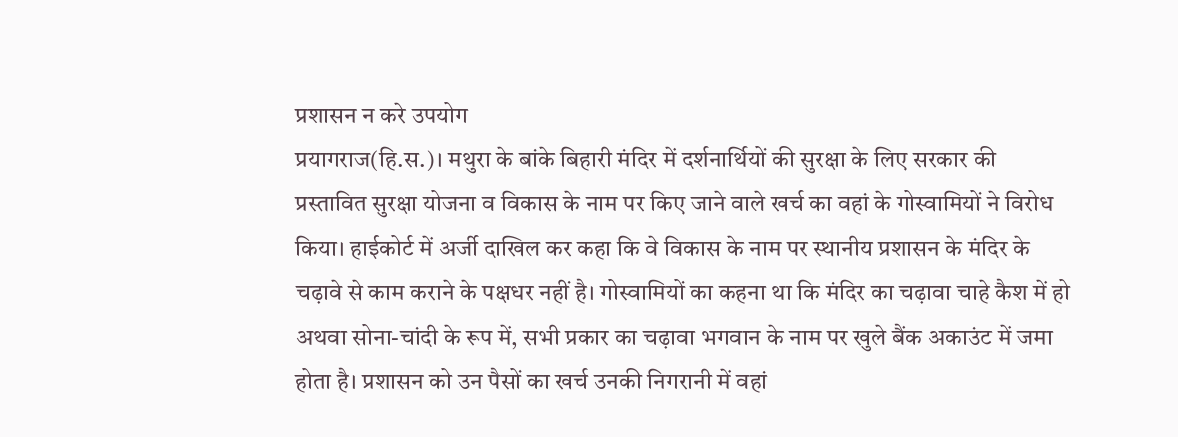प्रशासन न करे उपयोग
प्रयागराज(हि.स.)। मथुरा के बांके बिहारी मंदिर में दर्शनार्थियों की सुरक्षा के लिए सरकार की प्रस्तावित सुरक्षा योजना व विकास के नाम पर किए जाने वाले खर्च का वहां के गोस्वामियों ने विरोध किया। हाईकोर्ट में अर्जी दाखिल कर कहा कि वे विकास के नाम पर स्थानीय प्रशासन के मंदिर के चढ़ावे से काम कराने के पक्षधर नहीं है। गोस्वामियों का कहना था कि मंदिर का चढ़ावा चाहे कैश में हो अथवा सोना-चांदी के रूप में, सभी प्रकार का चढ़ावा भगवान के नाम पर खुले बैंक अकाउंट में जमा होता है। प्रशासन को उन पैसों का खर्च उनकी निगरानी में वहां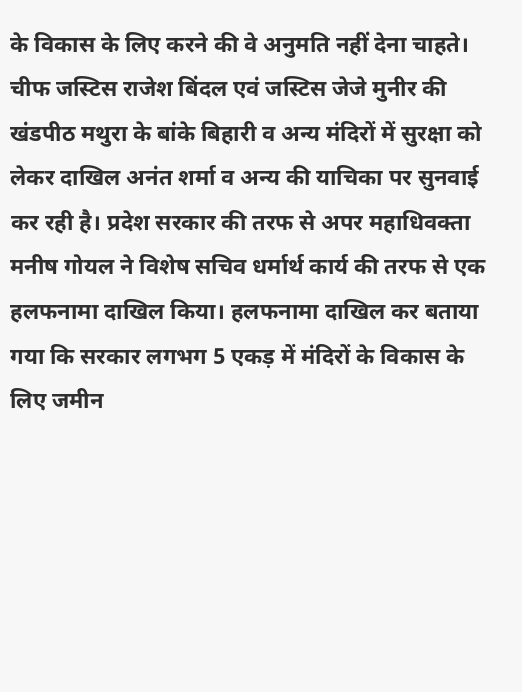के विकास के लिए करने की वे अनुमति नहीं देना चाहते।
चीफ जस्टिस राजेश बिंदल एवं जस्टिस जेजे मुनीर की खंडपीठ मथुरा के बांके बिहारी व अन्य मंदिरों में सुरक्षा को लेकर दाखिल अनंत शर्मा व अन्य की याचिका पर सुनवाई कर रही है। प्रदेश सरकार की तरफ से अपर महाधिवक्ता मनीष गोयल ने विशेष सचिव धर्मार्थ कार्य की तरफ से एक हलफनामा दाखिल किया। हलफनामा दाखिल कर बताया गया कि सरकार लगभग 5 एकड़ में मंदिरों के विकास के लिए जमीन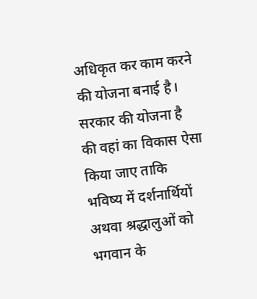अधिकृत कर काम करने की योजना बनाई है। सरकार की योजना है की वहां का विकास ऐसा किया जाए ताकि भविष्य में दर्शनार्थियों अथवा श्रद्धालुओं को भगवान के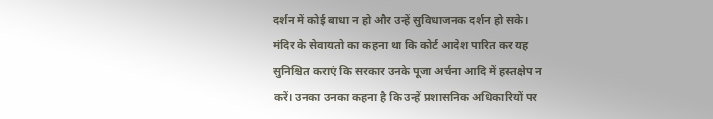दर्शन में कोई बाधा न हो और उन्हें सुविधाजनक दर्शन हो सके।
मंदिर के सेवायतो का कहना था कि कोर्ट आदेश पारित कर यह सुनिश्चित कराएं कि सरकार उनके पूजा अर्चना आदि में हस्तक्षेप न करें। उनका उनका कहना है कि उन्हें प्रशासनिक अधिकारियों पर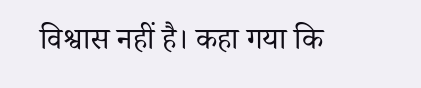विश्वास नहीं है। कहा गया कि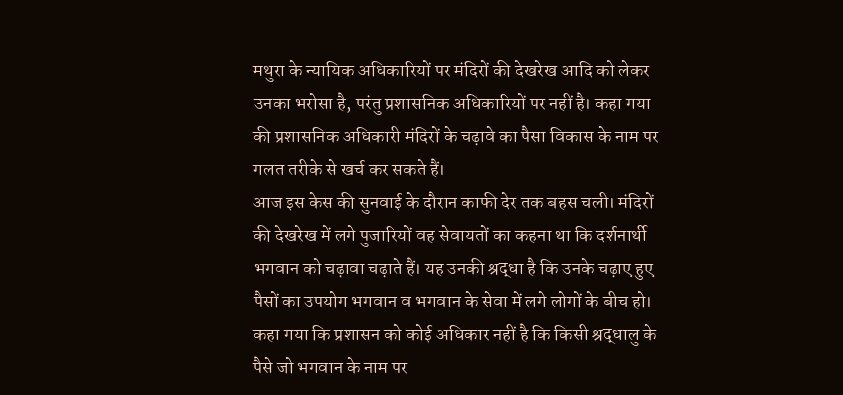मथुरा के न्यायिक अधिकारियों पर मंदिरों की देखरेख आदि को लेकर उनका भरोसा है, परंतु प्रशासनिक अधिकारियों पर नहीं है। कहा गया की प्रशासनिक अधिकारी मंदिरों के चढ़ावे का पैसा विकास के नाम पर गलत तरीके से खर्च कर सकते हैं।
आज इस केस की सुनवाई के दौरान काफी देर तक बहस चली। मंदिरों की देखरेख में लगे पुजारियों वह सेवायतों का कहना था कि दर्शनार्थी भगवान को चढ़ावा चढ़ाते हैं। यह उनकी श्रद्धा है कि उनके चढ़ाए हुए पैसों का उपयोग भगवान व भगवान के सेवा में लगे लोगों के बीच हो। कहा गया कि प्रशासन को कोई अधिकार नहीं है कि किसी श्रद्धालु के पैसे जो भगवान के नाम पर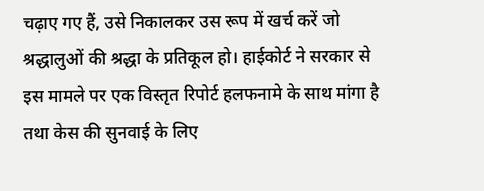चढ़ाए गए हैं, उसे निकालकर उस रूप में खर्च करें जो श्रद्धालुओं की श्रद्धा के प्रतिकूल हो। हाईकोर्ट ने सरकार से इस मामले पर एक विस्तृत रिपोर्ट हलफनामे के साथ मांगा है तथा केस की सुनवाई के लिए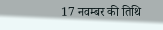17 नवम्बर की तिथि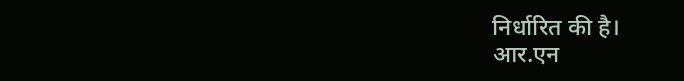निर्धारित की है।
आर.एन